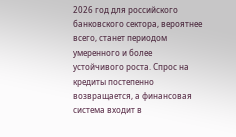2026 год для российского банковского сектора, вероятнее всего, станет периодом умеренного и более устойчивого роста. Спрос на кредиты постепенно возвращается, а финансовая система входит в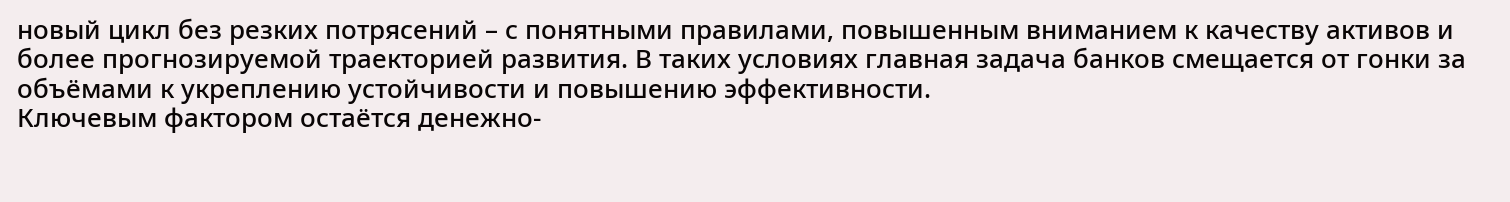новый цикл без резких потрясений – с понятными правилами, повышенным вниманием к качеству активов и более прогнозируемой траекторией развития. В таких условиях главная задача банков смещается от гонки за объёмами к укреплению устойчивости и повышению эффективности.
Ключевым фактором остаётся денежно-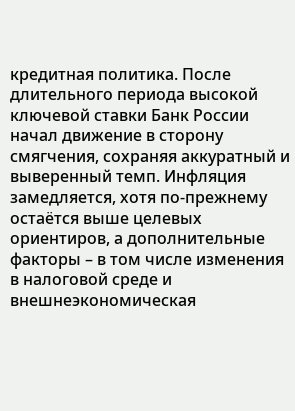кредитная политика. После длительного периода высокой ключевой ставки Банк России начал движение в сторону смягчения, сохраняя аккуратный и выверенный темп. Инфляция замедляется, хотя по-прежнему остаётся выше целевых ориентиров, а дополнительные факторы – в том числе изменения в налоговой среде и внешнеэкономическая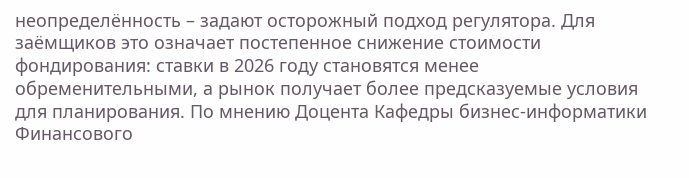неопределённость – задают осторожный подход регулятора. Для заёмщиков это означает постепенное снижение стоимости фондирования: ставки в 2026 году становятся менее обременительными, а рынок получает более предсказуемые условия для планирования. По мнению Доцента Кафедры бизнес-информатики Финансового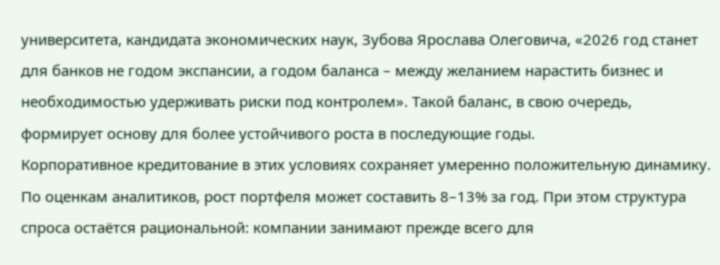университета, кандидата экономических наук, Зубова Ярослава Олеговича, «2026 год станет для банков не годом экспансии, а годом баланса – между желанием нарастить бизнес и необходимостью удерживать риски под контролем». Такой баланс, в свою очередь, формирует основу для более устойчивого роста в последующие годы.
Корпоративное кредитование в этих условиях сохраняет умеренно положительную динамику. По оценкам аналитиков, рост портфеля может составить 8–13% за год. При этом структура спроса остаётся рациональной: компании занимают прежде всего для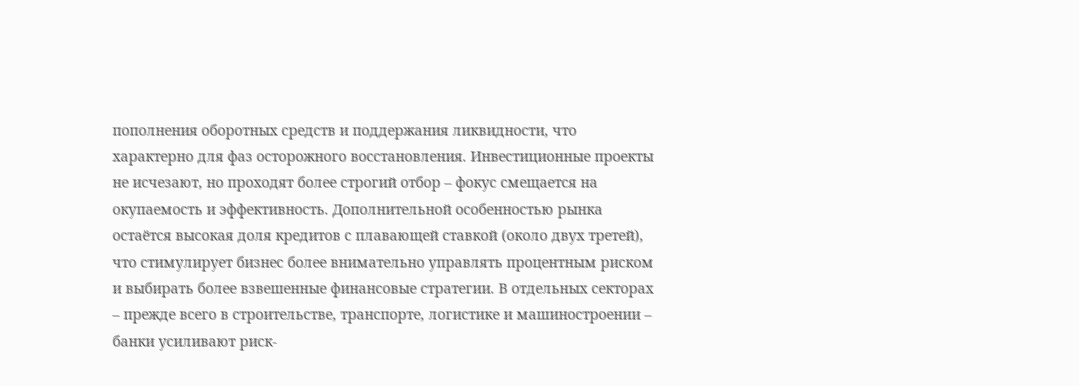пополнения оборотных средств и поддержания ликвидности, что характерно для фаз осторожного восстановления. Инвестиционные проекты не исчезают, но проходят более строгий отбор – фокус смещается на окупаемость и эффективность. Дополнительной особенностью рынка остаётся высокая доля кредитов с плавающей ставкой (около двух третей), что стимулирует бизнес более внимательно управлять процентным риском и выбирать более взвешенные финансовые стратегии. В отдельных секторах – прежде всего в строительстве, транспорте, логистике и машиностроении – банки усиливают риск-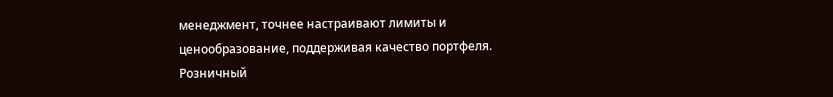менеджмент, точнее настраивают лимиты и ценообразование, поддерживая качество портфеля.
Розничный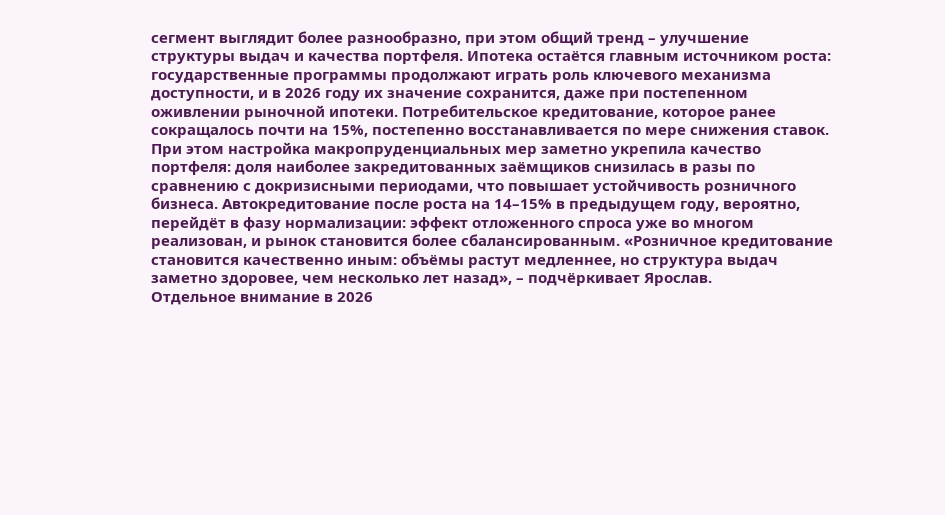сегмент выглядит более разнообразно, при этом общий тренд – улучшение структуры выдач и качества портфеля. Ипотека остаётся главным источником роста: государственные программы продолжают играть роль ключевого механизма доступности, и в 2026 году их значение сохранится, даже при постепенном оживлении рыночной ипотеки. Потребительское кредитование, которое ранее сокращалось почти на 15%, постепенно восстанавливается по мере снижения ставок. При этом настройка макропруденциальных мер заметно укрепила качество портфеля: доля наиболее закредитованных заёмщиков снизилась в разы по сравнению с докризисными периодами, что повышает устойчивость розничного бизнеса. Автокредитование после роста на 14–15% в предыдущем году, вероятно, перейдёт в фазу нормализации: эффект отложенного спроса уже во многом реализован, и рынок становится более сбалансированным. «Розничное кредитование становится качественно иным: объёмы растут медленнее, но структура выдач заметно здоровее, чем несколько лет назад», – подчёркивает Ярослав.
Отдельное внимание в 2026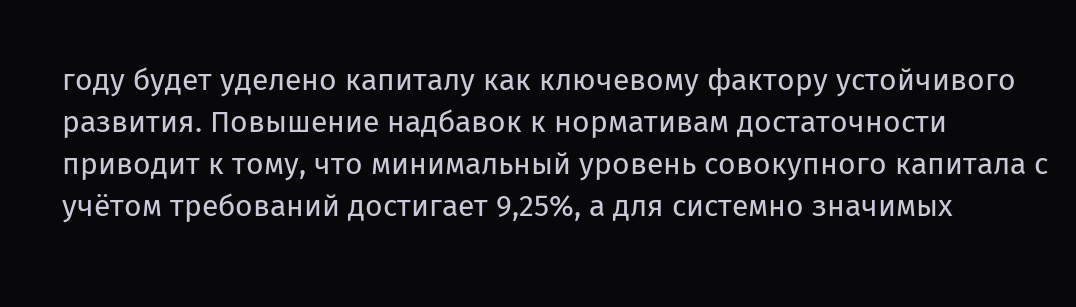году будет уделено капиталу как ключевому фактору устойчивого развития. Повышение надбавок к нормативам достаточности приводит к тому, что минимальный уровень совокупного капитала с учётом требований достигает 9,25%, а для системно значимых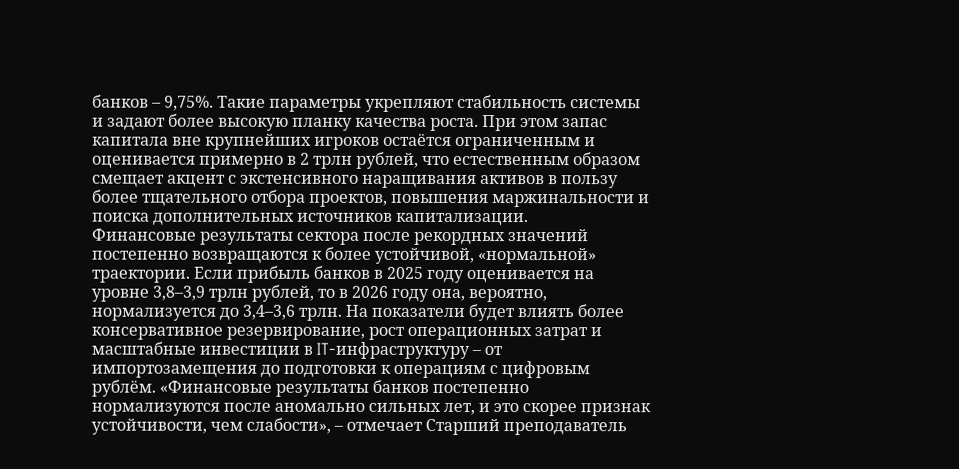банков – 9,75%. Такие параметры укрепляют стабильность системы и задают более высокую планку качества роста. При этом запас капитала вне крупнейших игроков остаётся ограниченным и оценивается примерно в 2 трлн рублей, что естественным образом смещает акцент с экстенсивного наращивания активов в пользу более тщательного отбора проектов, повышения маржинальности и поиска дополнительных источников капитализации.
Финансовые результаты сектора после рекордных значений постепенно возвращаются к более устойчивой, «нормальной» траектории. Если прибыль банков в 2025 году оценивается на уровне 3,8–3,9 трлн рублей, то в 2026 году она, вероятно, нормализуется до 3,4–3,6 трлн. На показатели будет влиять более консервативное резервирование, рост операционных затрат и масштабные инвестиции в IT-инфраструктуру – от импортозамещения до подготовки к операциям с цифровым рублём. «Финансовые результаты банков постепенно нормализуются после аномально сильных лет, и это скорее признак устойчивости, чем слабости», – отмечает Старший преподаватель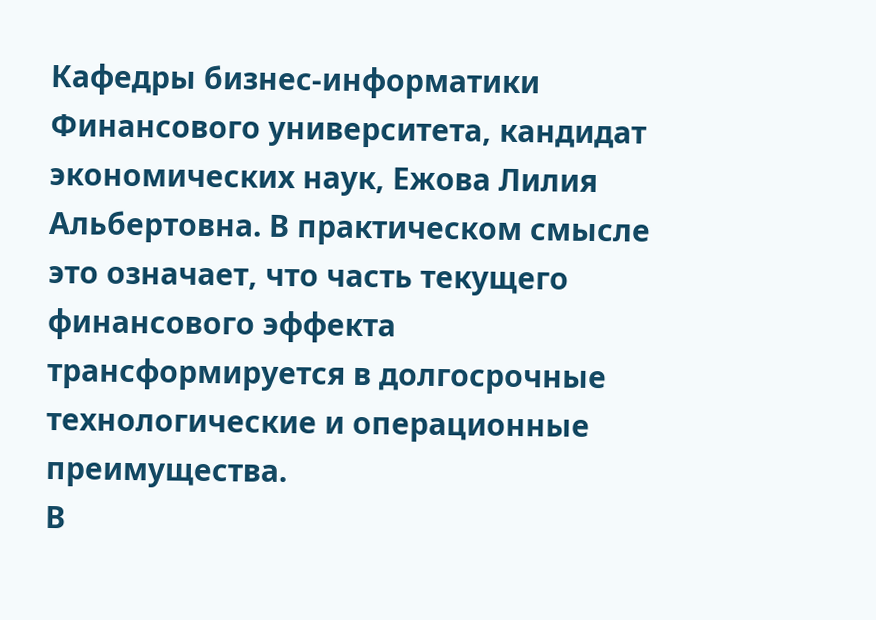Кафедры бизнес-информатики Финансового университета, кандидат экономических наук, Ежова Лилия Альбертовна. В практическом смысле это означает, что часть текущего финансового эффекта трансформируется в долгосрочные технологические и операционные преимущества.
В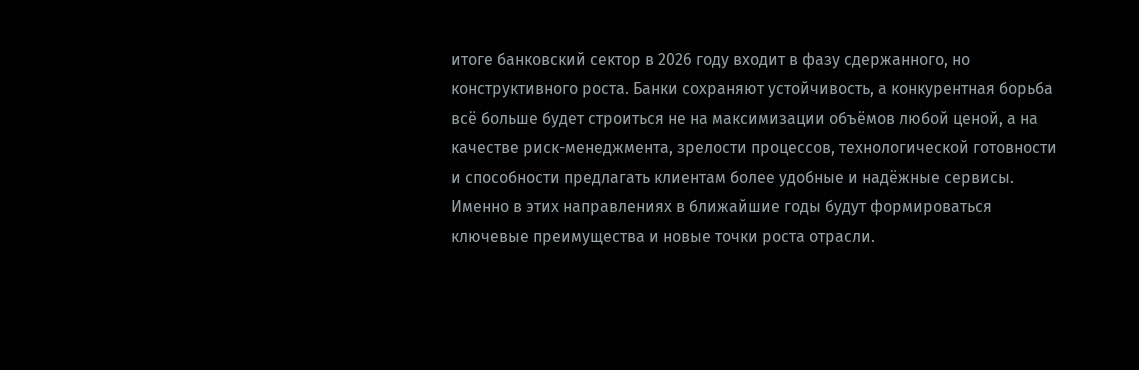итоге банковский сектор в 2026 году входит в фазу сдержанного, но конструктивного роста. Банки сохраняют устойчивость, а конкурентная борьба всё больше будет строиться не на максимизации объёмов любой ценой, а на качестве риск-менеджмента, зрелости процессов, технологической готовности и способности предлагать клиентам более удобные и надёжные сервисы. Именно в этих направлениях в ближайшие годы будут формироваться ключевые преимущества и новые точки роста отрасли.